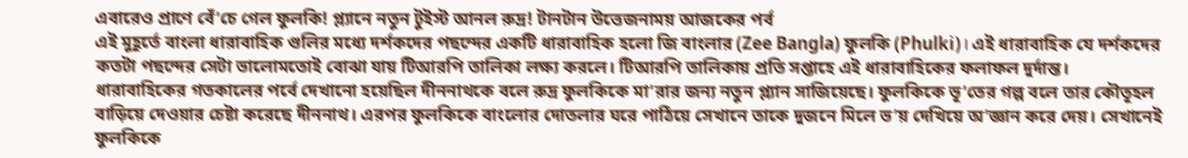এবারেও প্রাণে বেঁ’চে গেল ফুলকি! প্ল্যানে নতুন টুইস্ট আনল রুদ্র! টানটান উত্তেজনাময় আজকের পর্ব
এই মুহূর্তে বাংলা ধারাবাহিক গুলির মধ্যে দর্শকদের পছন্দের একটি ধারাবাহিক হলো জি বাংলার (Zee Bangla) ফুলকি (Phulki)। এই ধারাবাহিক যে দর্শকদের কতটা পছন্দের সেটা ভালোমতোই বোঝা যায় টিআরপি তালিকা লক্ষ্য করলে। টিআরপি তালিকায় প্রতি সপ্তাহে এই ধারাবাহিকের ফলাফল দুর্দান্ত।
ধারাবাহিকের গতকালের পর্বে দেখানো হয়েছিল দীননাথকে বলে রুদ্র ফুলকিকে মা’রার জন্য নতুন প্ল্যান সাজিয়েছে। ফুলকিকে ভূ’তের গল্প বলে তার কৌতূহল বাড়িয়ে দেওয়ার চেষ্টা করেছে দীননাথ। এরপর ফুলকিকে বাংলোর দোতলার ঘরে পাঠিয়ে সেখানে তাকে দুজনে মিলে ভ’য় দেখিয়ে অ’জ্ঞান করে দেয়। সেখানেই ফুলকিকে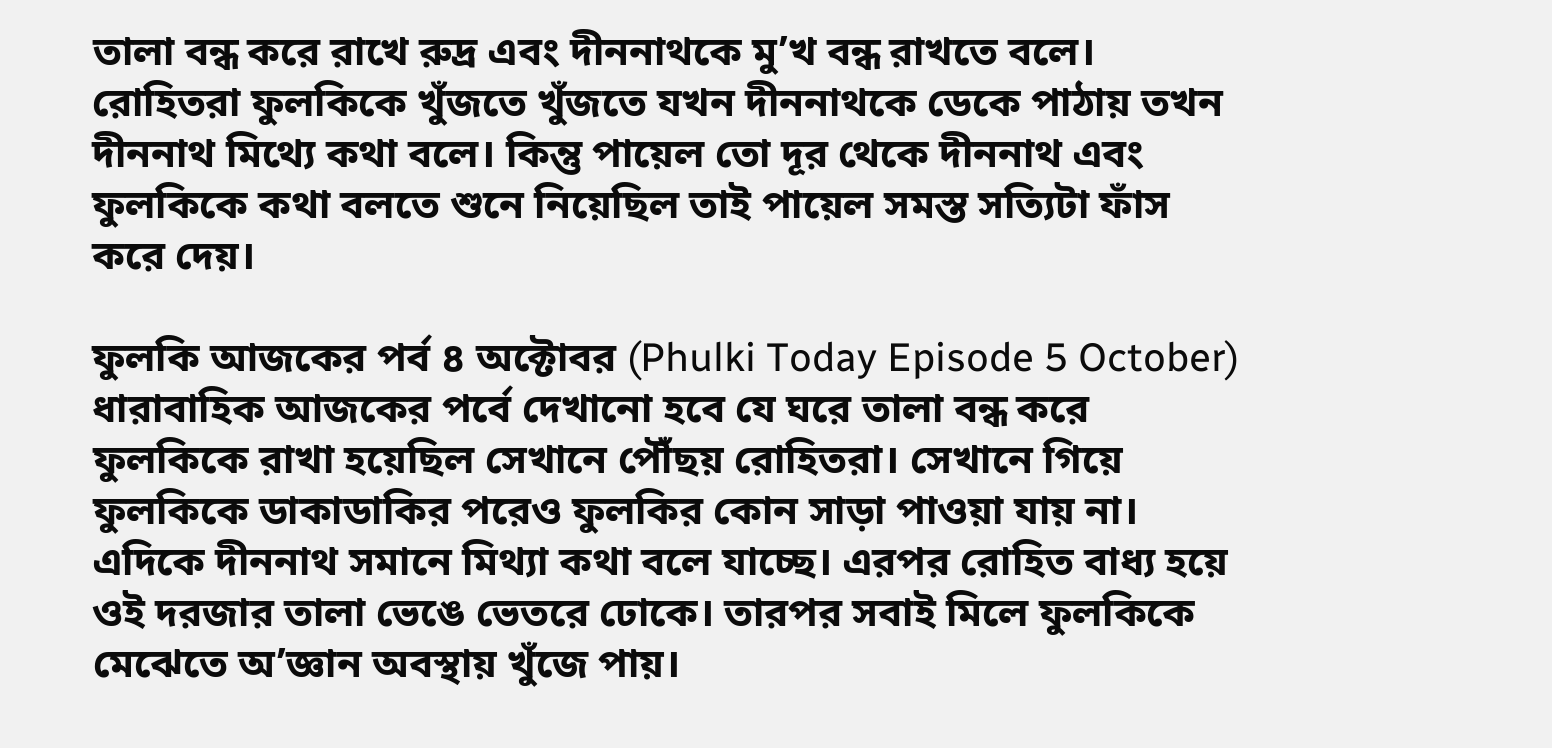তালা বন্ধ করে রাখে রুদ্র এবং দীননাথকে মু’খ বন্ধ রাখতে বলে। রোহিতরা ফুলকিকে খুঁজতে খুঁজতে যখন দীননাথকে ডেকে পাঠায় তখন দীননাথ মিথ্যে কথা বলে। কিন্তু পায়েল তো দূর থেকে দীননাথ এবং ফুলকিকে কথা বলতে শুনে নিয়েছিল তাই পায়েল সমস্ত সত্যিটা ফাঁস করে দেয়।

ফুলকি আজকের পর্ব ৪ অক্টোবর (Phulki Today Episode 5 October)
ধারাবাহিক আজকের পর্বে দেখানো হবে যে ঘরে তালা বন্ধ করে ফুলকিকে রাখা হয়েছিল সেখানে পৌঁছয় রোহিতরা। সেখানে গিয়ে ফুলকিকে ডাকাডাকির পরেও ফুলকির কোন সাড়া পাওয়া যায় না। এদিকে দীননাথ সমানে মিথ্যা কথা বলে যাচ্ছে। এরপর রোহিত বাধ্য হয়ে ওই দরজার তালা ভেঙে ভেতরে ঢোকে। তারপর সবাই মিলে ফুলকিকে মেঝেতে অ’জ্ঞান অবস্থায় খুঁজে পায়।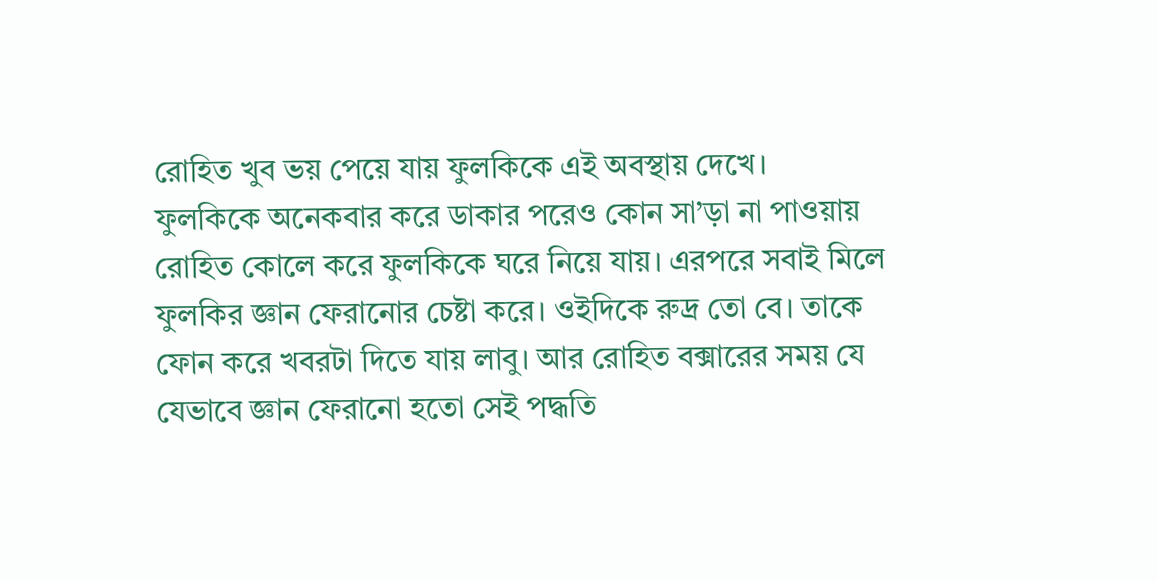রোহিত খুব ভয় পেয়ে যায় ফুলকিকে এই অবস্থায় দেখে।
ফুলকিকে অনেকবার করে ডাকার পরেও কোন সা’ড়া না পাওয়ায় রোহিত কোলে করে ফুলকিকে ঘরে নিয়ে যায়। এরপরে সবাই মিলে ফুলকির জ্ঞান ফেরানোর চেষ্টা করে। ওইদিকে রুদ্র তো বে। তাকে ফোন করে খবরটা দিতে যায় লাবু। আর রোহিত বক্সারের সময় যে যেভাবে জ্ঞান ফেরানো হতো সেই পদ্ধতি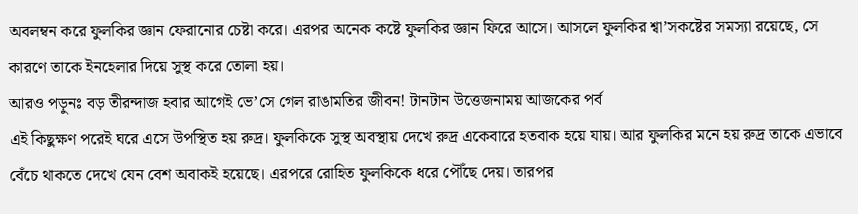অবলম্বন করে ফুলকির জ্ঞান ফেরানোর চেষ্টা করে। এরপর অনেক কষ্টে ফুলকির জ্ঞান ফিরে আসে। আসলে ফুলকির শ্বা’সকষ্টের সমস্যা রয়েছে, সে কারণে তাকে ইনহেলার দিয়ে সুস্থ করে তোলা হয়।
আরও পড়ুনঃ বড় তীরন্দাজ হবার আগেই ভে’সে গেল রাঙামতির জীবন! টানটান উত্তেজনাময় আজকের পর্ব
এই কিছুক্ষণ পরেই ঘরে এসে উপস্থিত হয় রুদ্র। ফুলকিকে সুস্থ অবস্থায় দেখে রুদ্র একেবারে হতবাক হয়ে যায়। আর ফুলকির মনে হয় রুদ্র তাকে এভাবে বেঁচে থাকতে দেখে যেন বেশ অবাকই হয়েছে। এরপরে রোহিত ফুলকিকে ধরে পৌঁছে দেয়। তারপর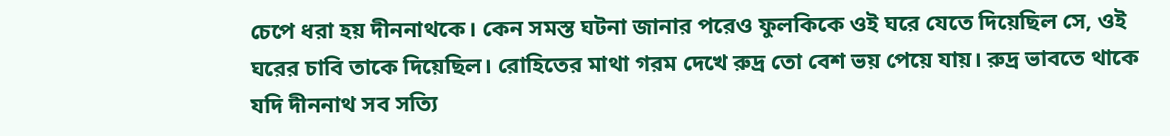চেপে ধরা হয় দীননাথকে। কেন সমস্ত ঘটনা জানার পরেও ফুলকিকে ওই ঘরে যেতে দিয়েছিল সে, ওই ঘরের চাবি তাকে দিয়েছিল। রোহিতের মাথা গরম দেখে রুদ্র তো বেশ ভয় পেয়ে যায়। রুদ্র ভাবতে থাকে যদি দীননাথ সব সত্যি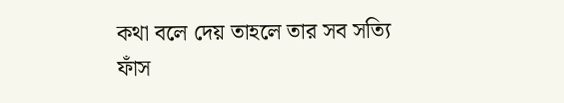কথা বলে দেয় তাহলে তার সব সত্যি ফাঁস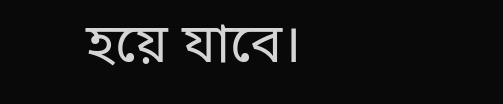হয়ে যাবে।